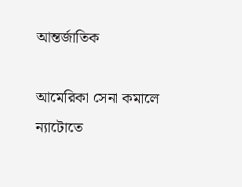আন্তর্জাতিক

আমেরিকা সেনা কমালে ন্যাটোতে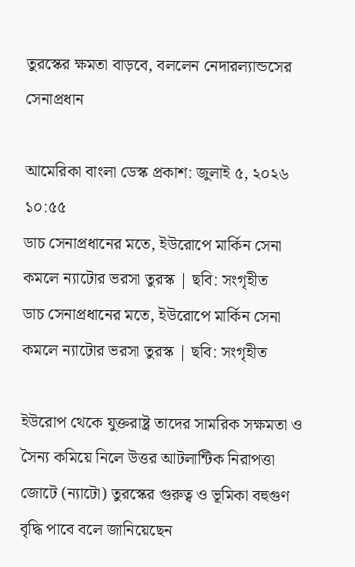তুরস্কের ক্ষমতা বাড়বে, বললেন নেদারল্যান্ডসের সেনাপ্রধান

আমেরিকা বাংলা ডেস্ক প্রকাশ: জুলাই ৫, ২০২৬ ১০:৫৫
ডাচ সেনাপ্রধানের মতে, ইউরোপে মার্কিন সেনা কমলে ন্যাটোর ভরসা তুরস্ক | ছবি: সংগৃহীত
ডাচ সেনাপ্রধানের মতে, ইউরোপে মার্কিন সেনা কমলে ন্যাটোর ভরসা তুরস্ক | ছবি: সংগৃহীত

ইউরোপ থেকে যুক্তরাষ্ট্র তাদের সামরিক সক্ষমতা ও সৈন্য কমিয়ে নিলে উত্তর আটলান্টিক নিরাপত্তা জোটে (ন্যাটো) তুরস্কের গুরুত্ব ও ভূমিকা বহুগুণ বৃদ্ধি পাবে বলে জানিয়েছেন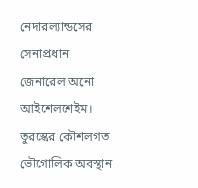নেদারল্যান্ডসের সেনাপ্রধান জেনারেল অনো আইশেলশেইম। তুরস্কের কৌশলগত ভৌগোলিক অবস্থান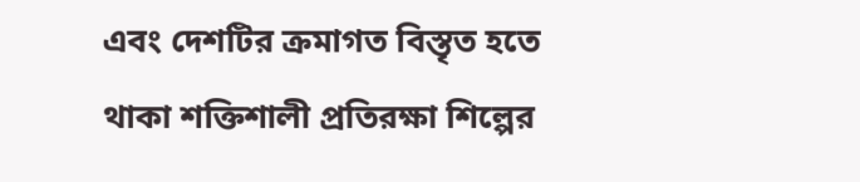এবং দেশটির ক্রমাগত বিস্তৃত হতে থাকা শক্তিশালী প্রতিরক্ষা শিল্পের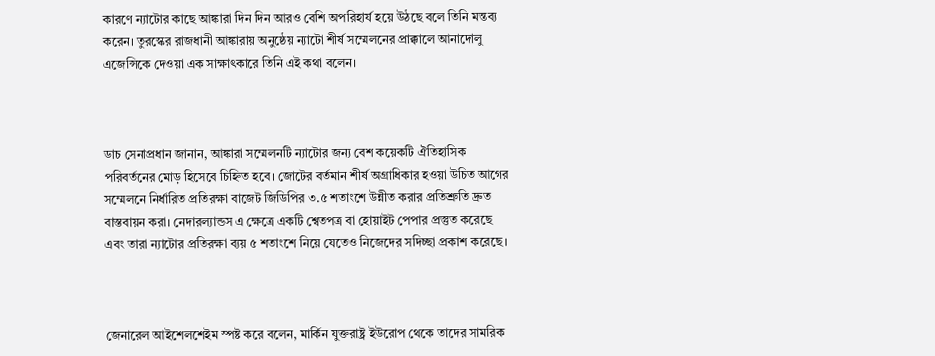কারণে ন্যাটোর কাছে আঙ্কারা দিন দিন আরও বেশি অপরিহার্য হয়ে উঠছে বলে তিনি মন্তব্য করেন। তুরস্কের রাজধানী আঙ্কারায় অনুষ্ঠেয় ন্যাটো শীর্ষ সম্মেলনের প্রাক্কালে আনাদোলু এজেন্সিকে দেওয়া এক সাক্ষাৎকারে তিনি এই কথা বলেন।



ডাচ সেনাপ্রধান জানান, আঙ্কারা সম্মেলনটি ন্যাটোর জন্য বেশ কয়েকটি ঐতিহাসিক পরিবর্তনের মোড় হিসেবে চিহ্নিত হবে। জোটের বর্তমান শীর্ষ অগ্রাধিকার হওয়া উচিত আগের সম্মেলনে নির্ধারিত প্রতিরক্ষা বাজেট জিডিপির ৩.৫ শতাংশে উন্নীত করার প্রতিশ্রুতি দ্রুত বাস্তবায়ন করা। নেদারল্যান্ডস এ ক্ষেত্রে একটি শ্বেতপত্র বা হোয়াইট পেপার প্রস্তুত করেছে এবং তারা ন্যাটোর প্রতিরক্ষা ব্যয় ৫ শতাংশে নিয়ে যেতেও নিজেদের সদিচ্ছা প্রকাশ করেছে।



জেনারেল আইশেলশেইম স্পষ্ট করে বলেন, মার্কিন যুক্তরাষ্ট্র ইউরোপ থেকে তাদের সামরিক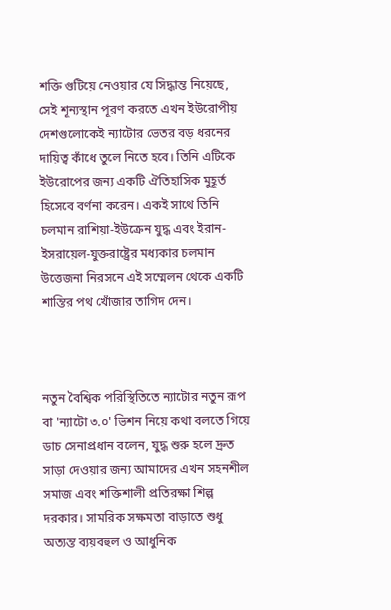শক্তি গুটিয়ে নেওয়ার যে সিদ্ধান্ত নিয়েছে, সেই শূন্যস্থান পূরণ করতে এখন ইউরোপীয় দেশগুলোকেই ন্যাটোর ভেতর বড় ধরনের দায়িত্ব কাঁধে তুলে নিতে হবে। তিনি এটিকে ইউরোপের জন্য একটি ঐতিহাসিক মুহূর্ত হিসেবে বর্ণনা করেন। একই সাথে তিনি চলমান রাশিয়া-ইউক্রেন যুদ্ধ এবং ইরান-ইসরায়েল-যুক্তরাষ্ট্রের মধ্যকার চলমান উত্তেজনা নিরসনে এই সম্মেলন থেকে একটি শান্তির পথ খোঁজার তাগিদ দেন।



নতুন বৈশ্বিক পরিস্থিতিতে ন্যাটোর নতুন রূপ বা 'ন্যাটো ৩.০' ভিশন নিয়ে কথা বলতে গিয়ে ডাচ সেনাপ্রধান বলেন, যুদ্ধ শুরু হলে দ্রুত সাড়া দেওয়ার জন্য আমাদের এখন সহনশীল সমাজ এবং শক্তিশালী প্রতিরক্ষা শিল্প দরকার। সামরিক সক্ষমতা বাড়াতে শুধু অত্যন্ত ব্যয়বহুল ও আধুনিক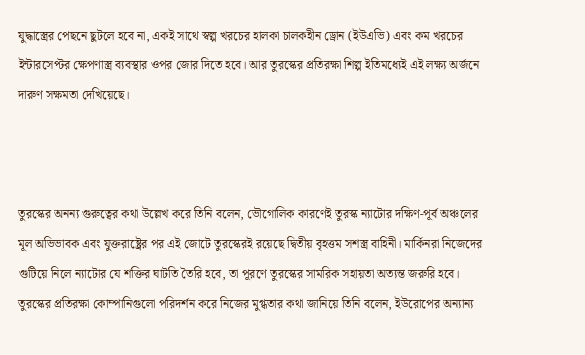যুদ্ধাস্ত্রের পেছনে ছুটলে হবে না, একই সাথে স্বল্প খরচের হালকা চালকহীন ড্রোন (ইউএভি) এবং কম খরচের ইন্টারসেপ্টর ক্ষেপণাস্ত্র ব্যবস্থার ওপর জোর দিতে হবে। আর তুরস্কের প্রতিরক্ষা শিল্প ইতিমধ্যেই এই লক্ষ্য অর্জনে দারুণ সক্ষমতা দেখিয়েছে।



তুরস্কের অনন্য গুরুত্বের কথা উল্লেখ করে তিনি বলেন, ভৌগোলিক কারণেই তুরস্ক ন্যাটোর দক্ষিণ-পূর্ব অঞ্চলের মূল অভিভাবক এবং যুক্তরাষ্ট্রের পর এই জোটে তুরস্কেরই রয়েছে দ্বিতীয় বৃহত্তম সশস্ত্র বাহিনী। মার্কিনরা নিজেদের গুটিয়ে নিলে ন্যাটোর যে শক্তির ঘাটতি তৈরি হবে, তা পূরণে তুরস্কের সামরিক সহায়তা অত্যন্ত জরুরি হবে। তুরস্কের প্রতিরক্ষা কোম্পানিগুলো পরিদর্শন করে নিজের মুগ্ধতার কথা জানিয়ে তিনি বলেন, ইউরোপের অন্যান্য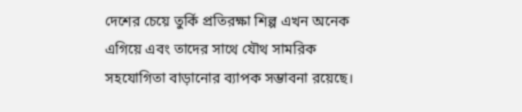দেশের চেয়ে তুর্কি প্রতিরক্ষা শিল্প এখন অনেক এগিয়ে এবং তাদের সাথে যৌথ সামরিক সহযোগিতা বাড়ানোর ব্যাপক সম্ভাবনা রয়েছে।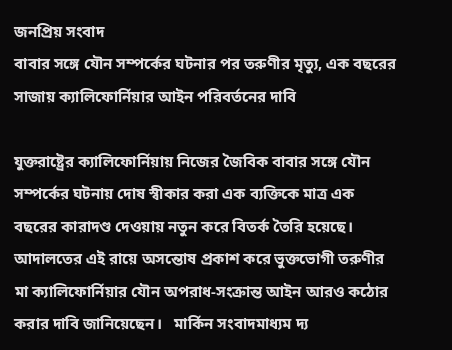জনপ্রিয় সংবাদ
বাবার সঙ্গে যৌন সম্পর্কের ঘটনার পর তরুণীর মৃত্যু, এক বছরের সাজায় ক্যালিফোর্নিয়ার আইন পরিবর্তনের দাবি

যুক্তরাষ্ট্রের ক্যালিফোর্নিয়ায় নিজের জৈবিক বাবার সঙ্গে যৌন সম্পর্কের ঘটনায় দোষ স্বীকার করা এক ব্যক্তিকে মাত্র এক বছরের কারাদণ্ড দেওয়ায় নতুন করে বিতর্ক তৈরি হয়েছে। আদালতের এই রায়ে অসন্তোষ প্রকাশ করে ভুক্তভোগী তরুণীর মা ক্যালিফোর্নিয়ার যৌন অপরাধ-সংক্রান্ত আইন আরও কঠোর করার দাবি জানিয়েছেন।   মার্কিন সংবাদমাধ্যম দ্য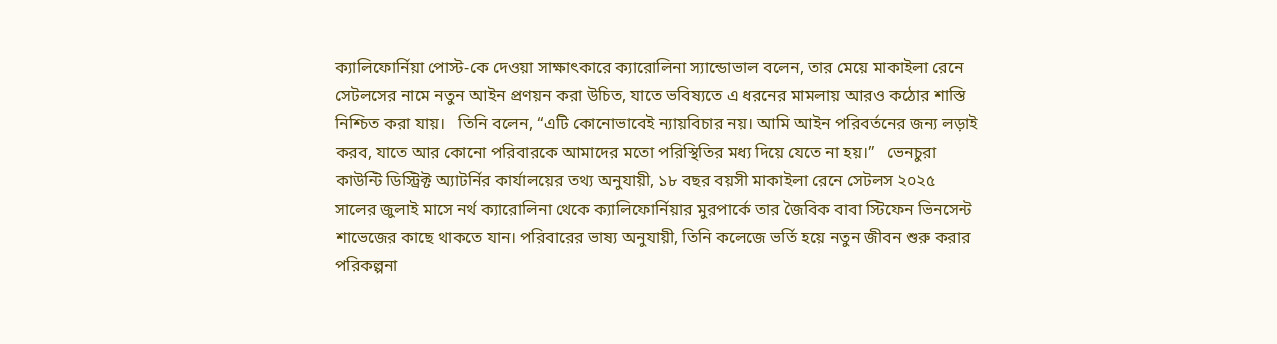ক্যালিফোর্নিয়া পোস্ট-কে দেওয়া সাক্ষাৎকারে ক্যারোলিনা স্যান্ডোভাল বলেন, তার মেয়ে মাকাইলা রেনে সেটলসের নামে নতুন আইন প্রণয়ন করা উচিত, যাতে ভবিষ্যতে এ ধরনের মামলায় আরও কঠোর শাস্তি নিশ্চিত করা যায়।   তিনি বলেন, “এটি কোনোভাবেই ন্যায়বিচার নয়। আমি আইন পরিবর্তনের জন্য লড়াই করব, যাতে আর কোনো পরিবারকে আমাদের মতো পরিস্থিতির মধ্য দিয়ে যেতে না হয়।”   ভেনচুরা কাউন্টি ডিস্ট্রিক্ট অ্যাটর্নির কার্যালয়ের তথ্য অনুযায়ী, ১৮ বছর বয়সী মাকাইলা রেনে সেটলস ২০২৫ সালের জুলাই মাসে নর্থ ক্যারোলিনা থেকে ক্যালিফোর্নিয়ার মুরপার্কে তার জৈবিক বাবা স্টিফেন ভিনসেন্ট শাভেজের কাছে থাকতে যান। পরিবারের ভাষ্য অনুযায়ী, তিনি কলেজে ভর্তি হয়ে নতুন জীবন শুরু করার পরিকল্পনা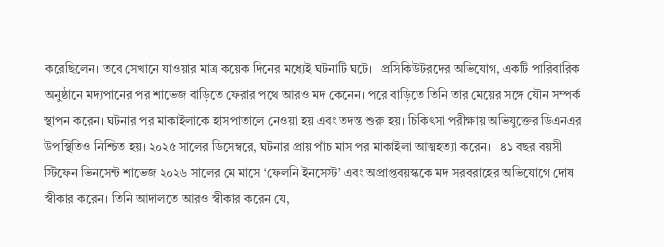করেছিলেন। তবে সেখানে যাওয়ার মাত্র কয়েক দিনের মধ্যেই ঘটনাটি ঘটে।   প্রসিকিউটরদের অভিযোগ, একটি পারিবারিক অনুষ্ঠানে মদ্যপানের পর শাভেজ বাড়িতে ফেরার পথে আরও মদ কেনেন। পরে বাড়িতে তিনি তার মেয়ের সঙ্গে যৌন সম্পর্ক স্থাপন করেন। ঘটনার পর মাকাইলাকে হাসপাতালে নেওয়া হয় এবং তদন্ত শুরু হয়। চিকিৎসা পরীক্ষায় অভিযুক্তের ডিএনএর উপস্থিতিও নিশ্চিত হয়। ২০২৫ সালের ডিসেম্বরে, ঘটনার প্রায় পাঁচ মাস পর মাকাইলা আত্মহত্যা করেন।   ৪১ বছর বয়সী স্টিফেন ভিনসেন্ট শাভেজ ২০২৬ সালের মে মাসে ‘ফেলনি ইনসেস্ট’ এবং অপ্রাপ্তবয়স্ককে মদ সরবরাহের অভিযোগে দোষ স্বীকার করেন। তিনি আদালতে আরও স্বীকার করেন যে,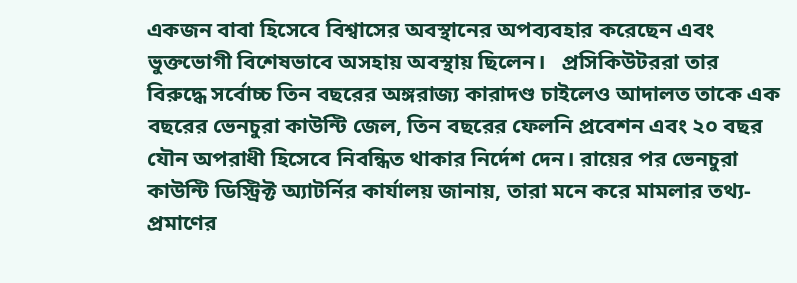একজন বাবা হিসেবে বিশ্বাসের অবস্থানের অপব্যবহার করেছেন এবং ভুক্তভোগী বিশেষভাবে অসহায় অবস্থায় ছিলেন।   প্রসিকিউটররা তার বিরুদ্ধে সর্বোচ্চ তিন বছরের অঙ্গরাজ্য কারাদণ্ড চাইলেও আদালত তাকে এক বছরের ভেনচুরা কাউন্টি জেল, তিন বছরের ফেলনি প্রবেশন এবং ২০ বছর যৌন অপরাধী হিসেবে নিবন্ধিত থাকার নির্দেশ দেন। রায়ের পর ভেনচুরা কাউন্টি ডিস্ট্রিক্ট অ্যাটর্নির কার্যালয় জানায়, তারা মনে করে মামলার তথ্য-প্রমাণের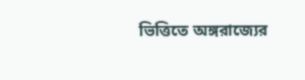ভিত্তিতে অঙ্গরাজ্যের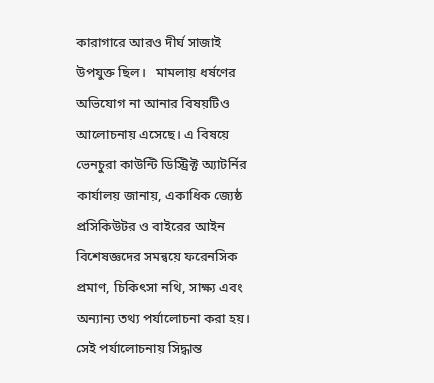কারাগারে আরও দীর্ঘ সাজাই উপযুক্ত ছিল।   মামলায় ধর্ষণের অভিযোগ না আনার বিষয়টিও আলোচনায় এসেছে। এ বিষয়ে ভেনচুরা কাউন্টি ডিস্ট্রিক্ট অ্যাটর্নির কার্যালয় জানায়, একাধিক জ্যেষ্ঠ প্রসিকিউটর ও বাইরের আইন বিশেষজ্ঞদের সমন্বয়ে ফরেনসিক প্রমাণ, চিকিৎসা নথি, সাক্ষ্য এবং অন্যান্য তথ্য পর্যালোচনা করা হয়। সেই পর্যালোচনায় সিদ্ধান্ত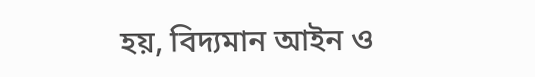হয়, বিদ্যমান আইন ও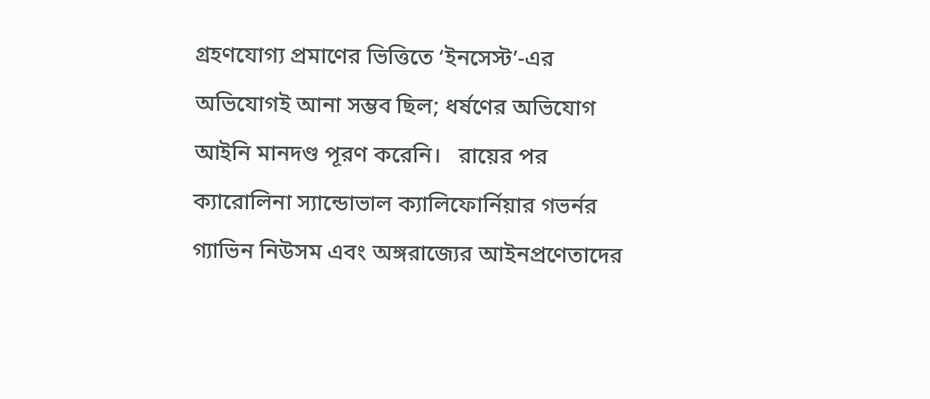গ্রহণযোগ্য প্রমাণের ভিত্তিতে ‘ইনসেস্ট’-এর অভিযোগই আনা সম্ভব ছিল; ধর্ষণের অভিযোগ আইনি মানদণ্ড পূরণ করেনি।   রায়ের পর ক্যারোলিনা স্যান্ডোভাল ক্যালিফোর্নিয়ার গভর্নর গ্যাভিন নিউসম এবং অঙ্গরাজ্যের আইনপ্রণেতাদের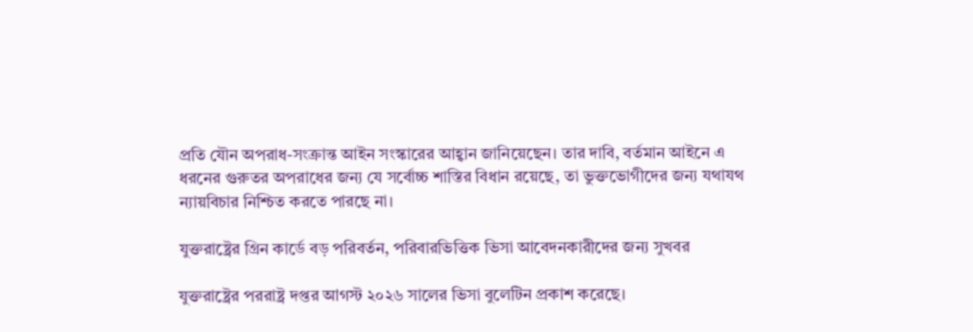প্রতি যৌন অপরাধ-সংক্রান্ত আইন সংস্কারের আহ্বান জানিয়েছেন। তার দাবি, বর্তমান আইনে এ ধরনের গুরুতর অপরাধের জন্য যে সর্বোচ্চ শাস্তির বিধান রয়েছে, তা ভুক্তভোগীদের জন্য যথাযথ ন্যায়বিচার নিশ্চিত করতে পারছে না।

যুক্তরাষ্ট্রের গ্রিন কার্ডে বড় পরিবর্তন, পরিবারভিত্তিক ভিসা আবেদনকারীদের জন্য সুখবর

যুক্তরাষ্ট্রের পররাষ্ট্র দপ্তর আগস্ট ২০২৬ সালের ভিসা বুলেটিন প্রকাশ করেছে।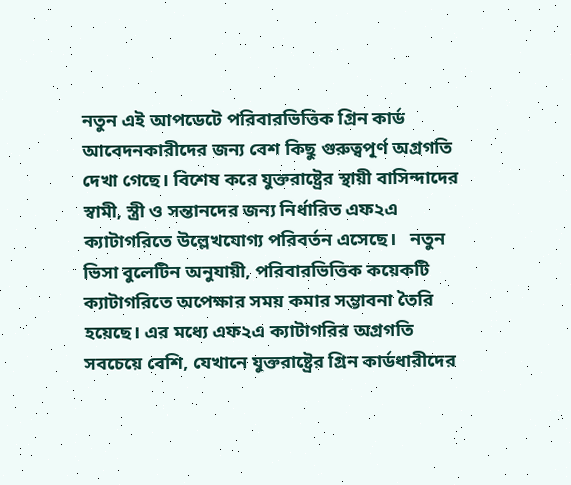নতুন এই আপডেটে পরিবারভিত্তিক গ্রিন কার্ড আবেদনকারীদের জন্য বেশ কিছু গুরুত্বপূর্ণ অগ্রগতি দেখা গেছে। বিশেষ করে যুক্তরাষ্ট্রের স্থায়ী বাসিন্দাদের স্বামী, স্ত্রী ও সন্তানদের জন্য নির্ধারিত এফ২এ ক্যাটাগরিতে উল্লেখযোগ্য পরিবর্তন এসেছে।   নতুন ভিসা বুলেটিন অনুযায়ী, পরিবারভিত্তিক কয়েকটি ক্যাটাগরিতে অপেক্ষার সময় কমার সম্ভাবনা তৈরি হয়েছে। এর মধ্যে এফ২এ ক্যাটাগরির অগ্রগতি সবচেয়ে বেশি, যেখানে যুক্তরাষ্ট্রের গ্রিন কার্ডধারীদের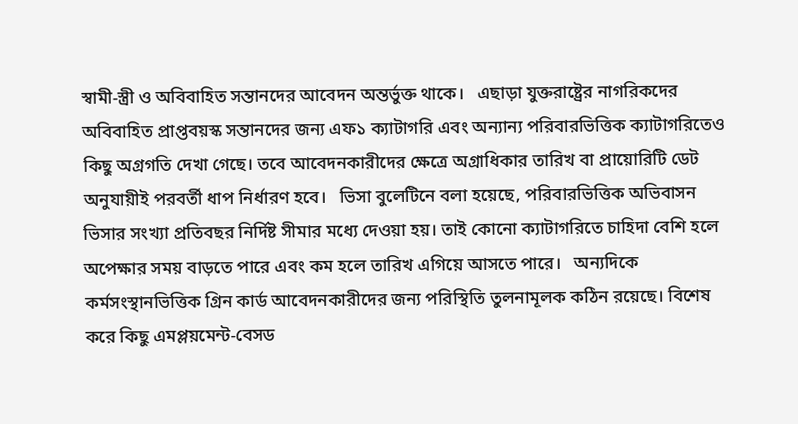স্বামী-স্ত্রী ও অবিবাহিত সন্তানদের আবেদন অন্তর্ভুক্ত থাকে।   এছাড়া যুক্তরাষ্ট্রের নাগরিকদের অবিবাহিত প্রাপ্তবয়স্ক সন্তানদের জন্য এফ১ ক্যাটাগরি এবং অন্যান্য পরিবারভিত্তিক ক্যাটাগরিতেও কিছু অগ্রগতি দেখা গেছে। তবে আবেদনকারীদের ক্ষেত্রে অগ্রাধিকার তারিখ বা প্রায়োরিটি ডেট অনুযায়ীই পরবর্তী ধাপ নির্ধারণ হবে।   ভিসা বুলেটিনে বলা হয়েছে, পরিবারভিত্তিক অভিবাসন ভিসার সংখ্যা প্রতিবছর নির্দিষ্ট সীমার মধ্যে দেওয়া হয়। তাই কোনো ক্যাটাগরিতে চাহিদা বেশি হলে অপেক্ষার সময় বাড়তে পারে এবং কম হলে তারিখ এগিয়ে আসতে পারে।   অন্যদিকে কর্মসংস্থানভিত্তিক গ্রিন কার্ড আবেদনকারীদের জন্য পরিস্থিতি তুলনামূলক কঠিন রয়েছে। বিশেষ করে কিছু এমপ্লয়মেন্ট-বেসড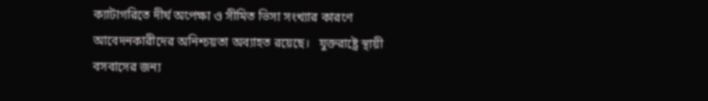ক্যাটাগরিতে দীর্ঘ অপেক্ষা ও সীমিত ভিসা সংখ্যার কারণে আবেদনকারীদের অনিশ্চয়তা অব্যাহত রয়েছে।   যুক্তরাষ্ট্রে স্থায়ী বসবাসের জন্য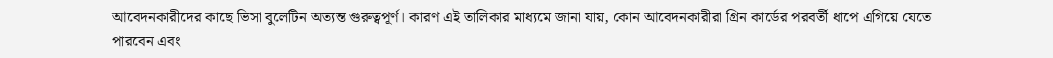আবেদনকারীদের কাছে ভিসা বুলেটিন অত্যন্ত গুরুত্বপূর্ণ। কারণ এই তালিকার মাধ্যমে জানা যায়, কোন আবেদনকারীরা গ্রিন কার্ডের পরবর্তী ধাপে এগিয়ে যেতে পারবেন এবং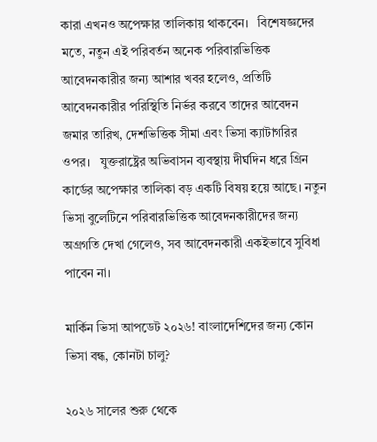কারা এখনও অপেক্ষার তালিকায় থাকবেন।   বিশেষজ্ঞদের মতে, নতুন এই পরিবর্তন অনেক পরিবারভিত্তিক আবেদনকারীর জন্য আশার খবর হলেও, প্রতিটি আবেদনকারীর পরিস্থিতি নির্ভর করবে তাদের আবেদন জমার তারিখ, দেশভিত্তিক সীমা এবং ভিসা ক্যাটাগরির ওপর।   যুক্তরাষ্ট্রের অভিবাসন ব্যবস্থায় দীর্ঘদিন ধরে গ্রিন কার্ডের অপেক্ষার তালিকা বড় একটি বিষয় হয়ে আছে। নতুন ভিসা বুলেটিনে পরিবারভিত্তিক আবেদনকারীদের জন্য অগ্রগতি দেখা গেলেও, সব আবেদনকারী একইভাবে সুবিধা পাবেন না।

মার্কিন ভিসা আপডেট ২০২৬! বাংলাদেশিদের জন্য কোন ভিসা বন্ধ, কোনটা চালু?

২০২৬ সালের শুরু থেকে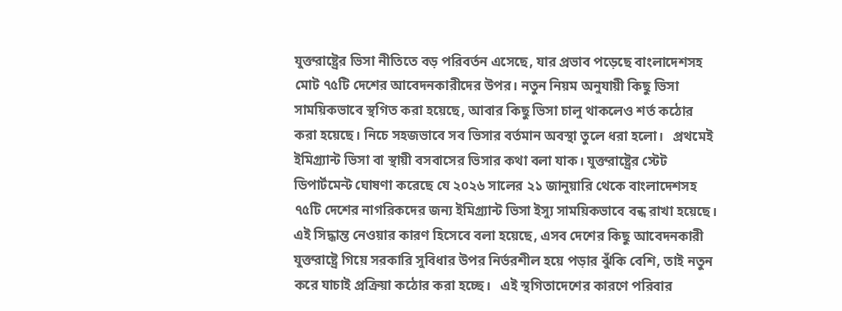যুক্তরাষ্ট্রের ভিসা নীতিতে বড় পরিবর্তন এসেছে, যার প্রভাব পড়েছে বাংলাদেশসহ মোট ৭৫টি দেশের আবেদনকারীদের উপর। নতুন নিয়ম অনুযায়ী কিছু ভিসা সাময়িকভাবে স্থগিত করা হয়েছে, আবার কিছু ভিসা চালু থাকলেও শর্ত কঠোর করা হয়েছে। নিচে সহজভাবে সব ভিসার বর্তমান অবস্থা তুলে ধরা হলো।   প্রথমেই ইমিগ্র্যান্ট ভিসা বা স্থায়ী বসবাসের ভিসার কথা বলা যাক। যুক্তরাষ্ট্রের স্টেট ডিপার্টমেন্ট ঘোষণা করেছে যে ২০২৬ সালের ২১ জানুয়ারি থেকে বাংলাদেশসহ ৭৫টি দেশের নাগরিকদের জন্য ইমিগ্র্যান্ট ভিসা ইস্যু সাময়িকভাবে বন্ধ রাখা হয়েছে। এই সিদ্ধান্ত নেওয়ার কারণ হিসেবে বলা হয়েছে, এসব দেশের কিছু আবেদনকারী যুক্তরাষ্ট্রে গিয়ে সরকারি সুবিধার উপর নির্ভরশীল হয়ে পড়ার ঝুঁকি বেশি, তাই নতুন করে যাচাই প্রক্রিয়া কঠোর করা হচ্ছে।   এই স্থগিতাদেশের কারণে পরিবার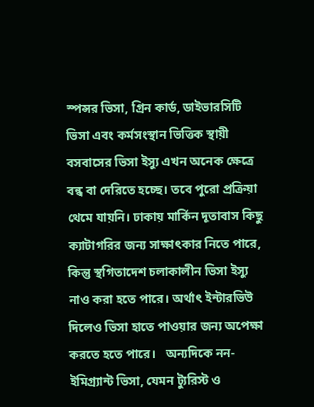স্পন্সর ভিসা, গ্রিন কার্ড, ডাইভারসিটি ভিসা এবং কর্মসংস্থান ভিত্তিক স্থায়ী বসবাসের ভিসা ইস্যু এখন অনেক ক্ষেত্রে বন্ধ বা দেরিতে হচ্ছে। তবে পুরো প্রক্রিয়া থেমে যায়নি। ঢাকায় মার্কিন দূতাবাস কিছু ক্যাটাগরির জন্য সাক্ষাৎকার নিতে পারে, কিন্তু স্থগিতাদেশ চলাকালীন ভিসা ইস্যু নাও করা হতে পারে। অর্থাৎ ইন্টারভিউ দিলেও ভিসা হাতে পাওয়ার জন্য অপেক্ষা করতে হতে পারে।   অন্যদিকে নন-ইমিগ্র্যান্ট ভিসা, যেমন ট্যুরিস্ট ও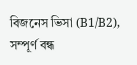বিজনেস ভিসা (B1/B2), সম্পূর্ণ বন্ধ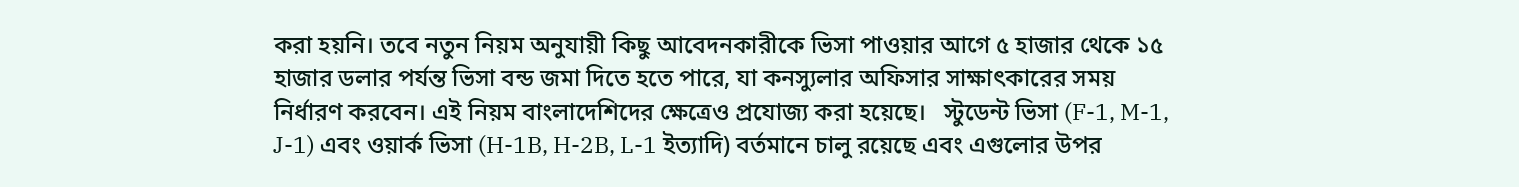করা হয়নি। তবে নতুন নিয়ম অনুযায়ী কিছু আবেদনকারীকে ভিসা পাওয়ার আগে ৫ হাজার থেকে ১৫ হাজার ডলার পর্যন্ত ভিসা বন্ড জমা দিতে হতে পারে, যা কনস্যুলার অফিসার সাক্ষাৎকারের সময় নির্ধারণ করবেন। এই নিয়ম বাংলাদেশিদের ক্ষেত্রেও প্রযোজ্য করা হয়েছে।   স্টুডেন্ট ভিসা (F-1, M-1, J-1) এবং ওয়ার্ক ভিসা (H-1B, H-2B, L-1 ইত্যাদি) বর্তমানে চালু রয়েছে এবং এগুলোর উপর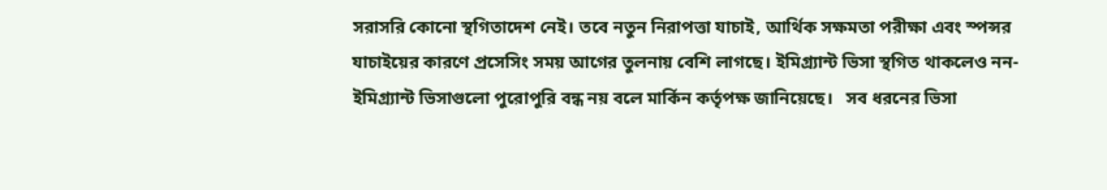সরাসরি কোনো স্থগিতাদেশ নেই। তবে নতুন নিরাপত্তা যাচাই, আর্থিক সক্ষমতা পরীক্ষা এবং স্পন্সর যাচাইয়ের কারণে প্রসেসিং সময় আগের তুলনায় বেশি লাগছে। ইমিগ্র্যান্ট ভিসা স্থগিত থাকলেও নন-ইমিগ্র্যান্ট ভিসাগুলো পুরোপুরি বন্ধ নয় বলে মার্কিন কর্তৃপক্ষ জানিয়েছে।   সব ধরনের ভিসা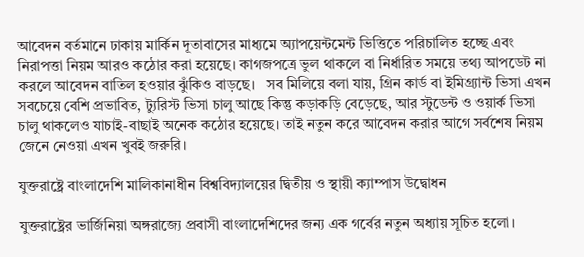আবেদন বর্তমানে ঢাকায় মার্কিন দূতাবাসের মাধ্যমে অ্যাপয়েন্টমেন্ট ভিত্তিতে পরিচালিত হচ্ছে এবং নিরাপত্তা নিয়ম আরও কঠোর করা হয়েছে। কাগজপত্রে ভুল থাকলে বা নির্ধারিত সময়ে তথ্য আপডেট না করলে আবেদন বাতিল হওয়ার ঝুঁকিও বাড়ছে।   সব মিলিয়ে বলা যায়, গ্রিন কার্ড বা ইমিগ্র্যান্ট ভিসা এখন সবচেয়ে বেশি প্রভাবিত, ট্যুরিস্ট ভিসা চালু আছে কিন্তু কড়াকড়ি বেড়েছে, আর স্টুডেন্ট ও ওয়ার্ক ভিসা চালু থাকলেও যাচাই-বাছাই অনেক কঠোর হয়েছে। তাই নতুন করে আবেদন করার আগে সর্বশেষ নিয়ম জেনে নেওয়া এখন খুবই জরুরি।

যুক্তরাষ্ট্রে বাংলাদেশি মালিকানাধীন বিশ্ববিদ্যালয়ের দ্বিতীয় ও স্থায়ী ক্যাম্পাস উদ্বোধন

যুক্তরাষ্ট্রের ভার্জিনিয়া অঙ্গরাজ্যে প্রবাসী বাংলাদেশিদের জন্য এক গর্বের নতুন অধ্যায় সূচিত হলো।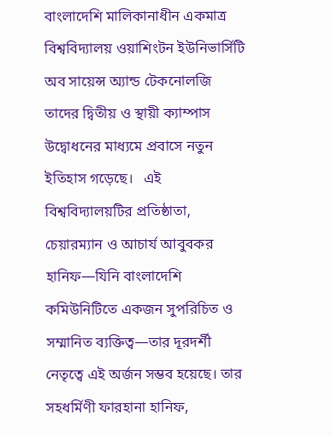বাংলাদেশি মালিকানাধীন একমাত্র বিশ্ববিদ্যালয় ওয়াশিংটন ইউনিভার্সিটি অব সায়েন্স অ্যান্ড টেকনোলজি তাদের দ্বিতীয় ও স্থায়ী ক্যাম্পাস উদ্বোধনের মাধ্যমে প্রবাসে নতুন ইতিহাস গড়েছে।   এই বিশ্ববিদ্যালয়টির প্রতিষ্ঠাতা, চেয়ারম্যান ও আচার্য আবুবকর হানিফ—যিনি বাংলাদেশি কমিউনিটিতে একজন সুপরিচিত ও সম্মানিত ব্যক্তিত্ব—তার দূরদর্শী নেতৃত্বে এই অর্জন সম্ভব হয়েছে। তার সহধর্মিণী ফারহানা হানিফ,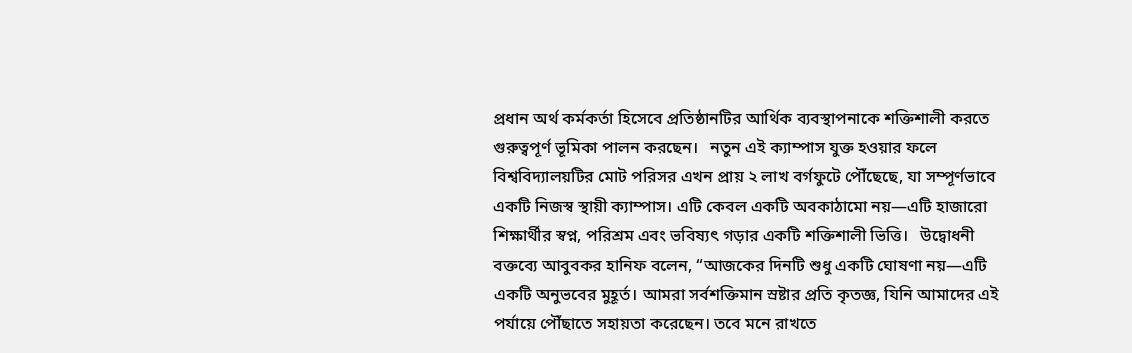প্রধান অর্থ কর্মকর্তা হিসেবে প্রতিষ্ঠানটির আর্থিক ব্যবস্থাপনাকে শক্তিশালী করতে গুরুত্বপূর্ণ ভূমিকা পালন করছেন।   নতুন এই ক্যাম্পাস যুক্ত হওয়ার ফলে বিশ্ববিদ্যালয়টির মোট পরিসর এখন প্রায় ২ লাখ বর্গফুটে পৌঁছেছে, যা সম্পূর্ণভাবে একটি নিজস্ব স্থায়ী ক্যাম্পাস। এটি কেবল একটি অবকাঠামো নয়—এটি হাজারো শিক্ষার্থীর স্বপ্ন, পরিশ্রম এবং ভবিষ্যৎ গড়ার একটি শক্তিশালী ভিত্তি।   উদ্বোধনী বক্তব্যে আবুবকর হানিফ বলেন, “আজকের দিনটি শুধু একটি ঘোষণা নয়—এটি একটি অনুভবের মুহূর্ত। আমরা সর্বশক্তিমান স্রষ্টার প্রতি কৃতজ্ঞ, যিনি আমাদের এই পর্যায়ে পৌঁছাতে সহায়তা করেছেন। তবে মনে রাখতে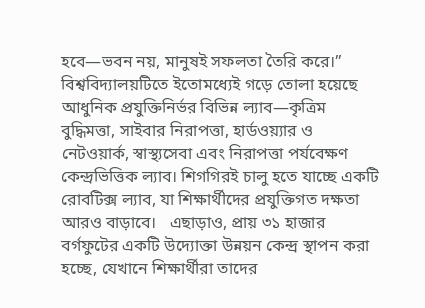হবে—ভবন নয়, মানুষই সফলতা তৈরি করে।”   বিশ্ববিদ্যালয়টিতে ইতোমধ্যেই গড়ে তোলা হয়েছে আধুনিক প্রযুক্তিনির্ভর বিভিন্ন ল্যাব—কৃত্রিম বুদ্ধিমত্তা, সাইবার নিরাপত্তা, হার্ডওয়্যার ও নেটওয়ার্ক, স্বাস্থ্যসেবা এবং নিরাপত্তা পর্যবেক্ষণ কেন্দ্রভিত্তিক ল্যাব। শিগগিরই চালু হতে যাচ্ছে একটি রোবটিক্স ল্যাব, যা শিক্ষার্থীদের প্রযুক্তিগত দক্ষতা আরও বাড়াবে।   এছাড়াও, প্রায় ৩১ হাজার বর্গফুটের একটি উদ্যোক্তা উন্নয়ন কেন্দ্র স্থাপন করা হচ্ছে, যেখানে শিক্ষার্থীরা তাদের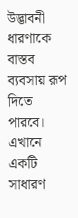উদ্ভাবনী ধারণাকে বাস্তব ব্যবসায় রূপ দিতে পারবে। এখানে একটি সাধারণ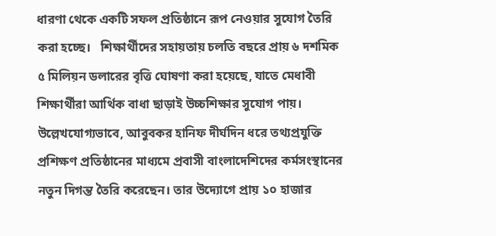ধারণা থেকে একটি সফল প্রতিষ্ঠানে রূপ নেওয়ার সুযোগ তৈরি করা হচ্ছে।   শিক্ষার্থীদের সহায়তায় চলতি বছরে প্রায় ৬ দশমিক ৫ মিলিয়ন ডলারের বৃত্তি ঘোষণা করা হয়েছে, যাতে মেধাবী শিক্ষার্থীরা আর্থিক বাধা ছাড়াই উচ্চশিক্ষার সুযোগ পায়।   উল্লেখযোগ্যভাবে, আবুবকর হানিফ দীর্ঘদিন ধরে তথ্যপ্রযুক্তি প্রশিক্ষণ প্রতিষ্ঠানের মাধ্যমে প্রবাসী বাংলাদেশিদের কর্মসংস্থানের নতুন দিগন্ত তৈরি করেছেন। তার উদ্যোগে প্রায় ১০ হাজার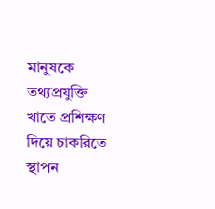মানুষকে তথ্যপ্রযুক্তি খাতে প্রশিক্ষণ দিয়ে চাকরিতে স্থাপন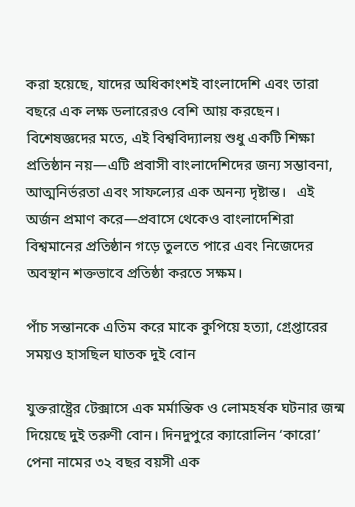করা হয়েছে, যাদের অধিকাংশই বাংলাদেশি এবং তারা বছরে এক লক্ষ ডলারেরও বেশি আয় করছেন।   বিশেষজ্ঞদের মতে, এই বিশ্ববিদ্যালয় শুধু একটি শিক্ষা প্রতিষ্ঠান নয়—এটি প্রবাসী বাংলাদেশিদের জন্য সম্ভাবনা, আত্মনির্ভরতা এবং সাফল্যের এক অনন্য দৃষ্টান্ত।   এই অর্জন প্রমাণ করে—প্রবাসে থেকেও বাংলাদেশিরা বিশ্বমানের প্রতিষ্ঠান গড়ে তুলতে পারে এবং নিজেদের অবস্থান শক্তভাবে প্রতিষ্ঠা করতে সক্ষম।

পাঁচ সন্তানকে এতিম করে মাকে কুপিয়ে হত্যা, গ্রেপ্তারের সময়ও হাসছিল ঘাতক দুই বোন

যুক্তরাষ্ট্রের টেক্সাসে এক মর্মান্তিক ও লোমহর্ষক ঘটনার জন্ম দিয়েছে দুই তরুণী বোন। দিনদুপুরে ক্যারোলিন ‘কারো’ পেনা নামের ৩২ বছর বয়সী এক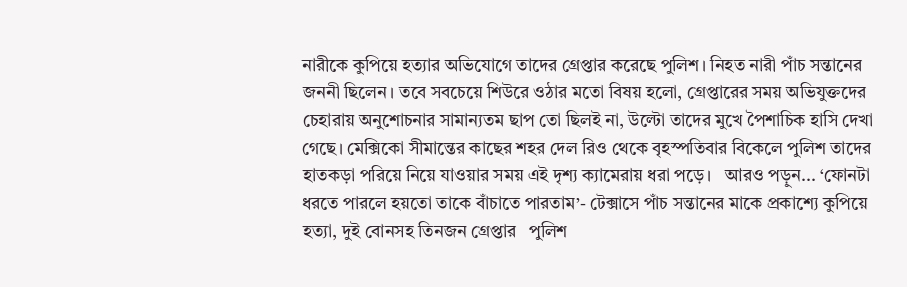নারীকে কুপিয়ে হত্যার অভিযোগে তাদের গ্রেপ্তার করেছে পুলিশ। নিহত নারী পাঁচ সন্তানের জননী ছিলেন। তবে সবচেয়ে শিউরে ওঠার মতো বিষয় হলো, গ্রেপ্তারের সময় অভিযুক্তদের চেহারায় অনুশোচনার সামান্যতম ছাপ তো ছিলই না, উল্টো তাদের মুখে পৈশাচিক হাসি দেখা গেছে। মেক্সিকো সীমান্তের কাছের শহর দেল রিও থেকে বৃহস্পতিবার বিকেলে পুলিশ তাদের হাতকড়া পরিয়ে নিয়ে যাওয়ার সময় এই দৃশ্য ক্যামেরায় ধরা পড়ে।   আরও পড়ুন... ‘ফোনটা ধরতে পারলে হয়তো তাকে বাঁচাতে পারতাম’- টেক্সাসে পাঁচ সন্তানের মাকে প্রকাশ্যে কুপিয়ে হত্যা, দুই বোনসহ তিনজন গ্রেপ্তার   পুলিশ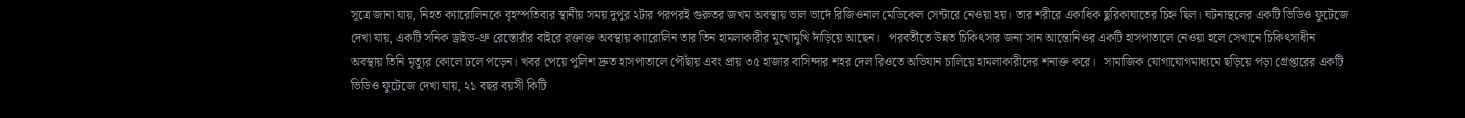সূত্রে জানা যায়, নিহত ক্যারোলিনকে বৃহস্পতিবার স্থানীয় সময় দুপুর ২টার পরপরই গুরুতর জখম অবস্থায় ভাল ভার্দে রিজিওনাল মেডিকেল সেন্টারে নেওয়া হয়। তার শরীরে একাধিক ছুরিকাঘাতের চিহ্ন ছিল। ঘটনাস্থলের একটি ভিডিও ফুটেজে দেখা যায়, একটি সনিক ড্রাইভ-থ্রু রেস্তোরাঁর বাইরে রক্তাক্ত অবস্থায় ক্যারোলিন তার তিন হামলাকারীর মুখোমুখি দাঁড়িয়ে আছেন।   পরবর্তীতে উন্নত চিকিৎসার জন্য সান আন্তোনিওর একটি হাসপাতালে নেওয়া হলে সেখানে চিকিৎসাধীন অবস্থায় তিনি মৃত্যুর কোলে ঢলে পড়েন। খবর পেয়ে পুলিশ দ্রুত হাসপাতালে পৌঁছায় এবং প্রায় ৩৫ হাজার বাসিন্দার শহর দেল রিওতে অভিযান চালিয়ে হামলাকারীদের শনাক্ত করে।   সামাজিক যোগাযোগমাধ্যমে ছড়িয়ে পড়া গ্রেপ্তারের একটি ভিডিও ফুটেজে দেখা যায়, ২১ বছর বয়সী কিটি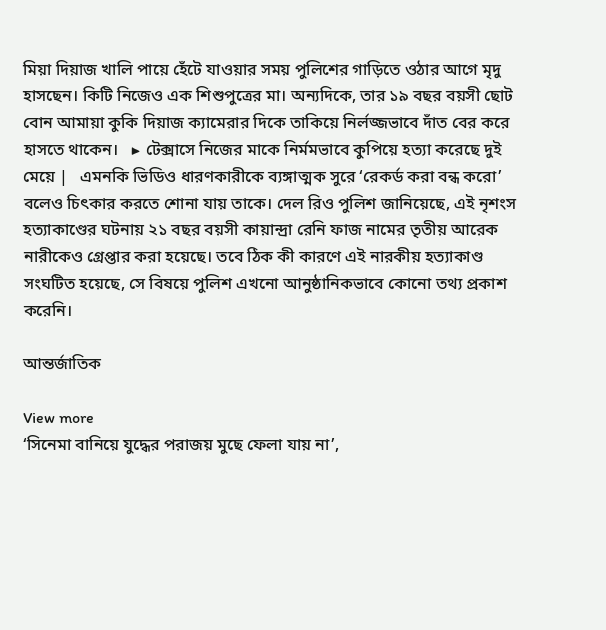মিয়া দিয়াজ খালি পায়ে হেঁটে যাওয়ার সময় পুলিশের গাড়িতে ওঠার আগে মৃদু হাসছেন। কিটি নিজেও এক শিশুপুত্রের মা। অন্যদিকে, তার ১৯ বছর বয়সী ছোট বোন আমায়া কুকি দিয়াজ ক্যামেরার দিকে তাকিয়ে নির্লজ্জভাবে দাঁত বের করে হাসতে থাকেন।   ▶ টেক্সাসে নিজের মাকে নির্মমভাবে কুপিয়ে হত্যা করেছে দুই মেয়ে |   এমনকি ভিডিও ধারণকারীকে ব্যঙ্গাত্মক সুরে ‘রেকর্ড করা বন্ধ করো’ বলেও চিৎকার করতে শোনা যায় তাকে। দেল রিও পুলিশ জানিয়েছে, এই নৃশংস হত্যাকাণ্ডের ঘটনায় ২১ বছর বয়সী কায়ান্দ্রা রেনি ফাজ নামের তৃতীয় আরেক নারীকেও গ্রেপ্তার করা হয়েছে। তবে ঠিক কী কারণে এই নারকীয় হত্যাকাণ্ড সংঘটিত হয়েছে, সে বিষয়ে পুলিশ এখনো আনুষ্ঠানিকভাবে কোনো তথ্য প্রকাশ করেনি।

আন্তর্জাতিক

View more
‘সিনেমা বানিয়ে যুদ্ধের পরাজয় মুছে ফেলা যায় না’,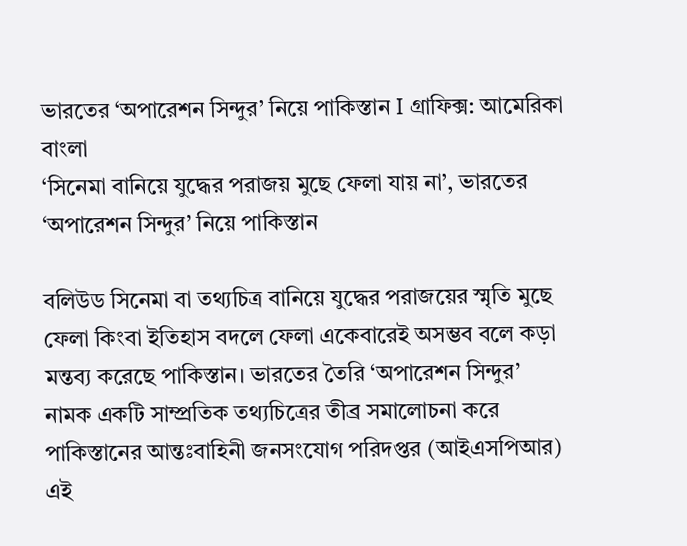ভারতের ‘অপারেশন সিন্দুর’ নিয়ে পাকিস্তান I গ্রাফিক্স: আমেরিকা বাংলা
‘সিনেমা বানিয়ে যুদ্ধের পরাজয় মুছে ফেলা যায় না’, ভারতের ‘অপারেশন সিন্দুর’ নিয়ে পাকিস্তান

বলিউড সিনেমা বা তথ্যচিত্র বানিয়ে যুদ্ধের পরাজয়ের স্মৃতি মুছে ফেলা কিংবা ইতিহাস বদলে ফেলা একেবারেই অসম্ভব বলে কড়া মন্তব্য করেছে পাকিস্তান। ভারতের তৈরি ‘অপারেশন সিন্দুর’ নামক একটি সাম্প্রতিক তথ্যচিত্রের তীব্র সমালোচনা করে পাকিস্তানের আন্তঃবাহিনী জনসংযোগ পরিদপ্তর (আইএসপিআর) এই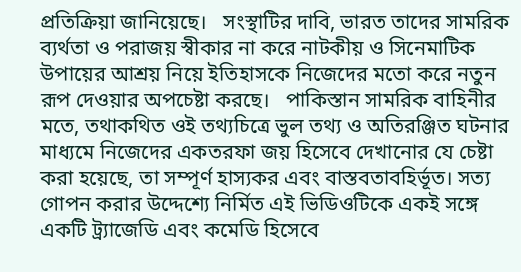প্রতিক্রিয়া জানিয়েছে।   সংস্থাটির দাবি, ভারত তাদের সামরিক ব্যর্থতা ও পরাজয় স্বীকার না করে নাটকীয় ও সিনেমাটিক উপায়ের আশ্রয় নিয়ে ইতিহাসকে নিজেদের মতো করে নতুন রূপ দেওয়ার অপচেষ্টা করছে।   পাকিস্তান সামরিক বাহিনীর মতে, তথাকথিত ওই তথ্যচিত্রে ভুল তথ্য ও অতিরঞ্জিত ঘটনার মাধ্যমে নিজেদের একতরফা জয় হিসেবে দেখানোর যে চেষ্টা করা হয়েছে, তা সম্পূর্ণ হাস্যকর এবং বাস্তবতাবহির্ভূত। সত্য গোপন করার উদ্দেশ্যে নির্মিত এই ভিডিওটিকে একই সঙ্গে একটি ট্র্যাজেডি এবং কমেডি হিসেবে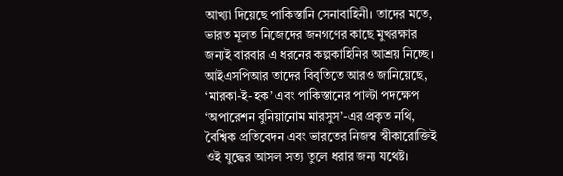আখ্যা দিয়েছে পাকিস্তানি সেনাবাহিনী। তাদের মতে, ভারত মূলত নিজেদের জনগণের কাছে মুখরক্ষার জন্যই বারবার এ ধরনের কল্পকাহিনির আশ্রয় নিচ্ছে।   আইএসপিআর তাদের বিবৃতিতে আরও জানিয়েছে, ‘মারকা-ই-হক’ এবং পাকিস্তানের পাল্টা পদক্ষেপ ‘অপারেশন বুনিয়ানোম মারসুস’-এর প্রকৃত নথি, বৈশ্বিক প্রতিবেদন এবং ভারতের নিজস্ব স্বীকারোক্তিই ওই যুদ্ধের আসল সত্য তুলে ধরার জন্য যথেষ্ট।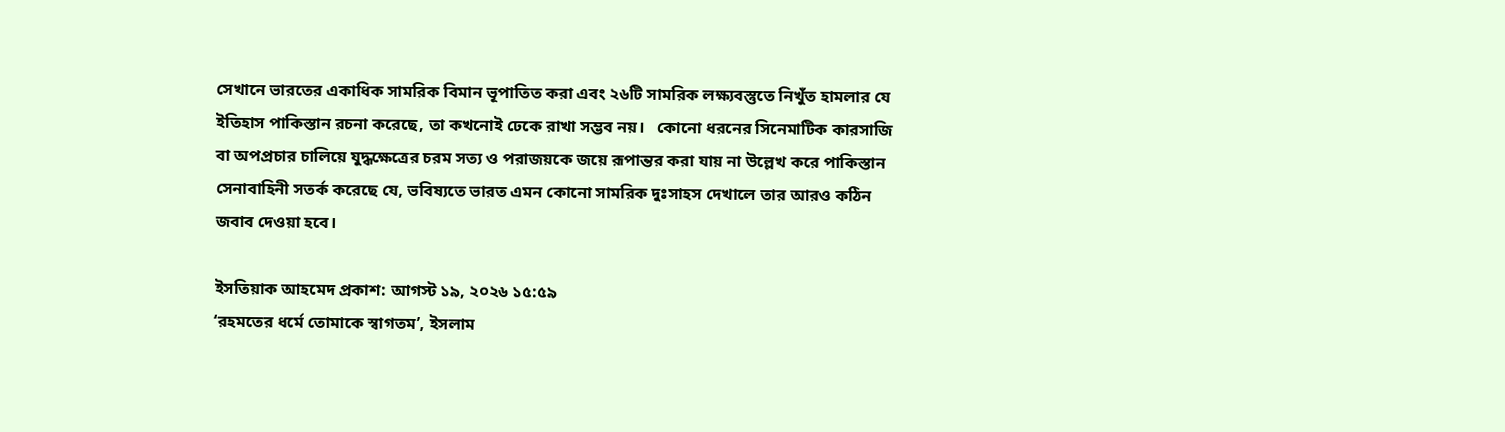সেখানে ভারতের একাধিক সামরিক বিমান ভূপাতিত করা এবং ২৬টি সামরিক লক্ষ্যবস্তুতে নিখুঁত হামলার যে ইতিহাস পাকিস্তান রচনা করেছে, তা কখনোই ঢেকে রাখা সম্ভব নয়।   কোনো ধরনের সিনেমাটিক কারসাজি বা অপপ্রচার চালিয়ে যুদ্ধক্ষেত্রের চরম সত্য ও পরাজয়কে জয়ে রূপান্তর করা যায় না উল্লেখ করে পাকিস্তান সেনাবাহিনী সতর্ক করেছে যে, ভবিষ্যতে ভারত এমন কোনো সামরিক দুঃসাহস দেখালে তার আরও কঠিন জবাব দেওয়া হবে।

ইসতিয়াক আহমেদ প্রকাশ: আগস্ট ১৯, ২০২৬ ১৫:৫৯
‘রহমতের ধর্মে তোমাকে স্বাগতম’, ইসলাম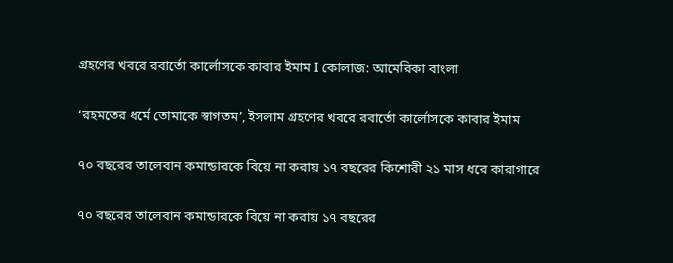গ্রহণের খবরে রবার্তো কার্লোসকে কাবার ইমাম I কোলাজ: আমেরিকা বাংলা

‘রহমতের ধর্মে তোমাকে স্বাগতম’, ইসলাম গ্রহণের খবরে রবার্তো কার্লোসকে কাবার ইমাম

৭০ বছরের তালেবান কমান্ডারকে বিয়ে না করায় ১৭ বছরের কিশোরী ২১ মাস ধরে কারাগারে

৭০ বছরের তালেবান কমান্ডারকে বিয়ে না করায় ১৭ বছরের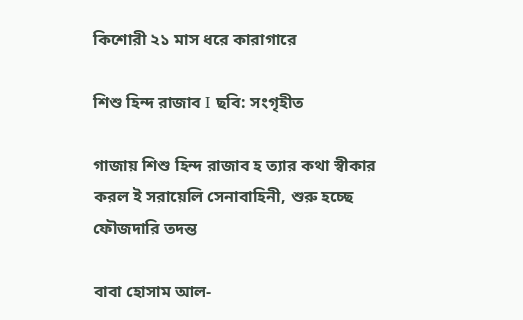কিশোরী ২১ মাস ধরে কারাগারে

শিশু হিন্দ রাজাব I ছবি: সংগৃহীত

গাজায় শিশু হিন্দ রাজাব হ ত্যার কথা স্বীকার করল ই সরায়েলি সেনাবাহিনী, শুরু হচ্ছে ফৌজদারি তদন্ত

বাবা হোসাম আল-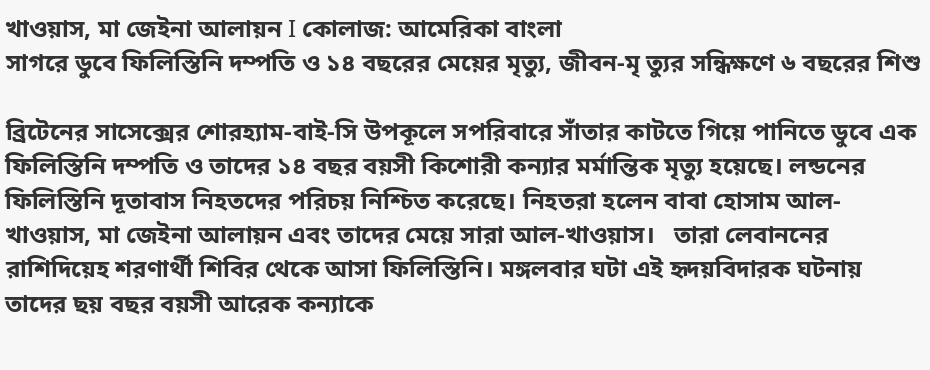খাওয়াস, মা জেইনা আলায়ন I কোলাজ: আমেরিকা বাংলা
সাগরে ডুবে ফিলিস্তিনি দম্পতি ও ১৪ বছরের মেয়ের মৃত্যু, জীবন-মৃ ত্যুর সন্ধিক্ষণে ৬ বছরের শিশু

ব্রিটেনের সাসেক্সের শোরহ্যাম-বাই-সি উপকূলে সপরিবারে সাঁতার কাটতে গিয়ে পানিতে ডুবে এক ফিলিস্তিনি দম্পতি ও তাদের ১৪ বছর বয়সী কিশোরী কন্যার মর্মান্তিক মৃত্যু হয়েছে। লন্ডনের ফিলিস্তিনি দূতাবাস নিহতদের পরিচয় নিশ্চিত করেছে। নিহতরা হলেন বাবা হোসাম আল-খাওয়াস, মা জেইনা আলায়ন এবং তাদের মেয়ে সারা আল-খাওয়াস।   তারা লেবাননের রাশিদিয়েহ শরণার্থী শিবির থেকে আসা ফিলিস্তিনি। মঙ্গলবার ঘটা এই হৃদয়বিদারক ঘটনায় তাদের ছয় বছর বয়সী আরেক কন্যাকে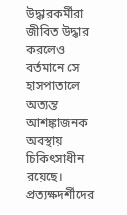উদ্ধারকর্মীরা জীবিত উদ্ধার করলেও বর্তমানে সে হাসপাতালে অত্যন্ত আশঙ্কাজনক অবস্থায় চিকিৎসাধীন রয়েছে।   প্রত্যক্ষদর্শীদের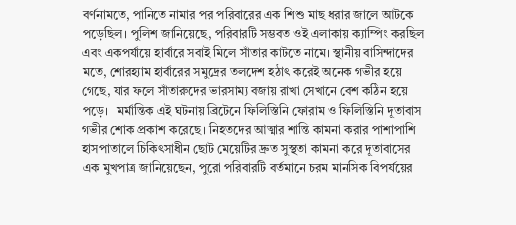বর্ণনামতে, পানিতে নামার পর পরিবারের এক শিশু মাছ ধরার জালে আটকে পড়েছিল। পুলিশ জানিয়েছে, পরিবারটি সম্ভবত ওই এলাকায় ক্যাম্পিং করছিল এবং একপর্যায়ে হার্বারে সবাই মিলে সাঁতার কাটতে নামে। স্থানীয় বাসিন্দাদের মতে, শোরহ্যাম হার্বারের সমুদ্রের তলদেশ হঠাৎ করেই অনেক গভীর হয়ে গেছে, যার ফলে সাঁতারুদের ভারসাম্য বজায় রাখা সেখানে বেশ কঠিন হয়ে পড়ে।   মর্মান্তিক এই ঘটনায় ব্রিটেনে ফিলিস্তিনি ফোরাম ও ফিলিস্তিনি দূতাবাস গভীর শোক প্রকাশ করেছে। নিহতদের আত্মার শান্তি কামনা করার পাশাপাশি হাসপাতালে চিকিৎসাধীন ছোট মেয়েটির দ্রুত সুস্থতা কামনা করে দূতাবাসের এক মুখপাত্র জানিয়েছেন, পুরো পরিবারটি বর্তমানে চরম মানসিক বিপর্যয়ের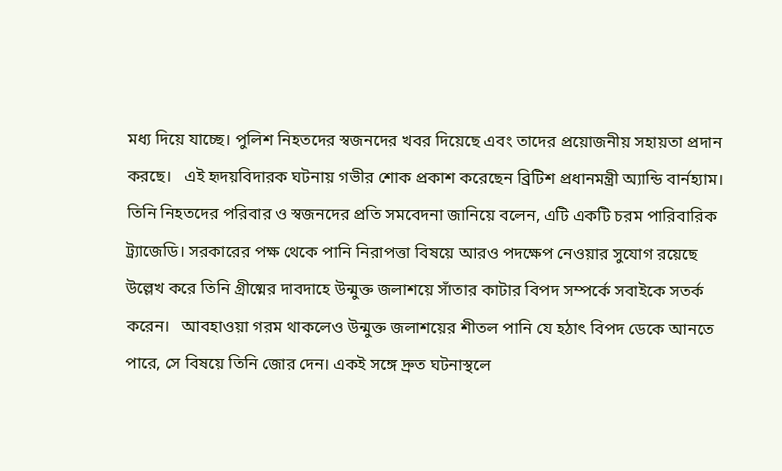মধ্য দিয়ে যাচ্ছে। পুলিশ নিহতদের স্বজনদের খবর দিয়েছে এবং তাদের প্রয়োজনীয় সহায়তা প্রদান করছে।   এই হৃদয়বিদারক ঘটনায় গভীর শোক প্রকাশ করেছেন ব্রিটিশ প্রধানমন্ত্রী অ্যান্ডি বার্নহ্যাম। তিনি নিহতদের পরিবার ও স্বজনদের প্রতি সমবেদনা জানিয়ে বলেন, এটি একটি চরম পারিবারিক ট্র্যাজেডি। সরকারের পক্ষ থেকে পানি নিরাপত্তা বিষয়ে আরও পদক্ষেপ নেওয়ার সুযোগ রয়েছে উল্লেখ করে তিনি গ্রীষ্মের দাবদাহে উন্মুক্ত জলাশয়ে সাঁতার কাটার বিপদ সম্পর্কে সবাইকে সতর্ক করেন।   আবহাওয়া গরম থাকলেও উন্মুক্ত জলাশয়ের শীতল পানি যে হঠাৎ বিপদ ডেকে আনতে পারে, সে বিষয়ে তিনি জোর দেন। একই সঙ্গে দ্রুত ঘটনাস্থলে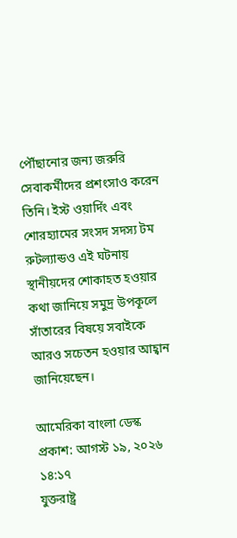পৌঁছানোর জন্য জরুরি সেবাকর্মীদের প্রশংসাও করেন তিনি। ইস্ট ওয়ার্দিং এবং শোরহ্যামের সংসদ সদস্য টম রুটল্যান্ডও এই ঘটনায় স্থানীয়দের শোকাহত হওয়ার কথা জানিয়ে সমুদ্র উপকূলে সাঁতারের বিষয়ে সবাইকে আরও সচেতন হওয়ার আহ্বান জানিয়েছেন।

আমেরিকা বাংলা ডেস্ক প্রকাশ: আগস্ট ১৯, ২০২৬ ১৪:১৭
যুক্তরাষ্ট্র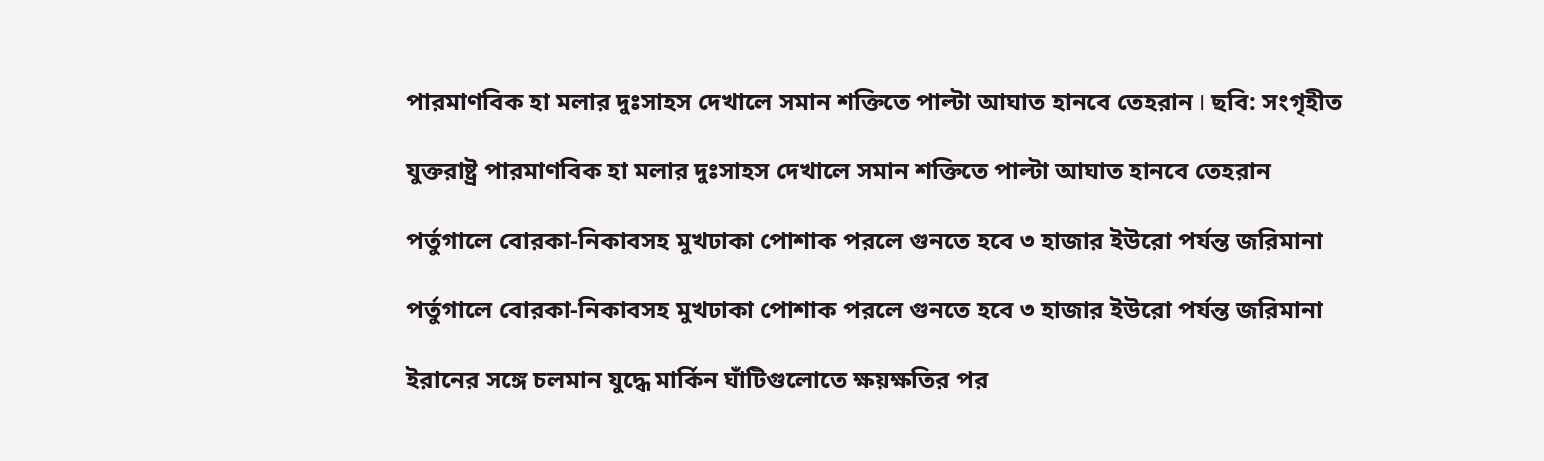পারমাণবিক হা মলার দুঃসাহস দেখালে সমান শক্তিতে পাল্টা আঘাত হানবে তেহরান I ছবি: সংগৃহীত

যুক্তরাষ্ট্র পারমাণবিক হা মলার দুঃসাহস দেখালে সমান শক্তিতে পাল্টা আঘাত হানবে তেহরান

পর্তুগালে বোরকা-নিকাবসহ মুখঢাকা পোশাক পরলে গুনতে হবে ৩ হাজার ইউরো পর্যন্ত জরিমানা

পর্তুগালে বোরকা-নিকাবসহ মুখঢাকা পোশাক পরলে গুনতে হবে ৩ হাজার ইউরো পর্যন্ত জরিমানা

ইরানের সঙ্গে চলমান যুদ্ধে মার্কিন ঘাঁটিগুলোতে ক্ষয়ক্ষতির পর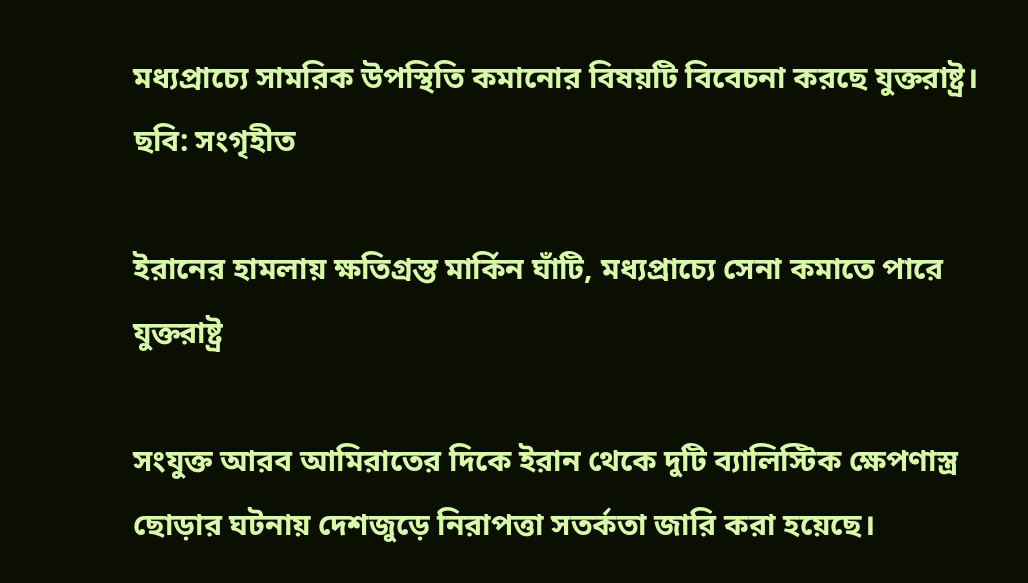মধ্যপ্রাচ্যে সামরিক উপস্থিতি কমানোর বিষয়টি বিবেচনা করছে যুক্তরাষ্ট্র। ছবি: সংগৃহীত

ইরানের হামলায় ক্ষতিগ্রস্ত মার্কিন ঘাঁটি, মধ্যপ্রাচ্যে সেনা কমাতে পারে যুক্তরাষ্ট্র

সংযুক্ত আরব আমিরাতের দিকে ইরান থেকে দুটি ব্যালিস্টিক ক্ষেপণাস্ত্র ছোড়ার ঘটনায় দেশজুড়ে নিরাপত্তা সতর্কতা জারি করা হয়েছে।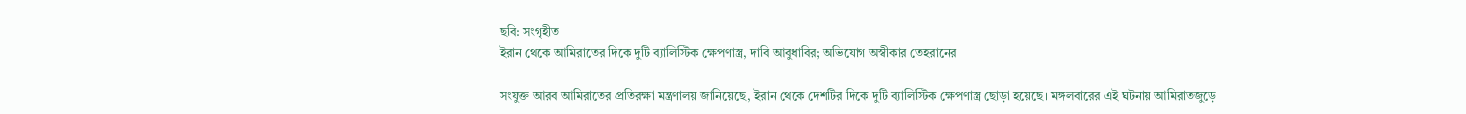ছবি: সংগৃহীত
ইরান থেকে আমিরাতের দিকে দুটি ব্যালিস্টিক ক্ষেপণাস্ত্র, দাবি আবুধাবির; অভিযোগ অস্বীকার তেহরানের

সংযুক্ত আরব আমিরাতের প্রতিরক্ষা মন্ত্রণালয় জানিয়েছে, ইরান থেকে দেশটির দিকে দুটি ব্যালিস্টিক ক্ষেপণাস্ত্র ছোড়া হয়েছে। মঙ্গলবারের এই ঘটনায় আমিরাতজুড়ে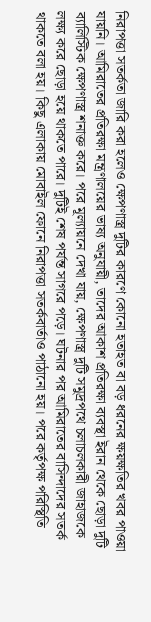নিরাপত্তা সতর্কতা জারি করা হলেও ক্ষেপণাস্ত্র দুটির কারণে কোনো হতাহত বা বড় ধরনের ক্ষয়ক্ষতির খবর পাওয়া যায়নি। আমিরাতের প্রতিরক্ষা মন্ত্রণালয়ের ভাষ্য অনুযায়ী, তাদের আকাশ প্রতিরক্ষা ব্যবস্থা ইরান থেকে ছোড়া দুটি ব্যালিস্টিক ক্ষেপণাস্ত্র শনাক্ত করে। পরে মূল্যায়নে দেখা যায়, ক্ষেপণাস্ত্র দুটি সমুদ্রপথে চলাচলকারী জাহাজকে লক্ষ্য করে ছোড়া হয়ে থাকতে পারে। দুটিই শেষ পর্যন্ত সাগরে পড়ে। ঘটনার পর আমিরাতের বাসিন্দাদের সতর্ক থাকতে বলা হয়। কিছু এলাকায় মোবাইল ফোনে নিরাপত্তা সতর্কবার্তাও পাঠানো হয়। পরে কর্তৃপক্ষ পরিস্থিতি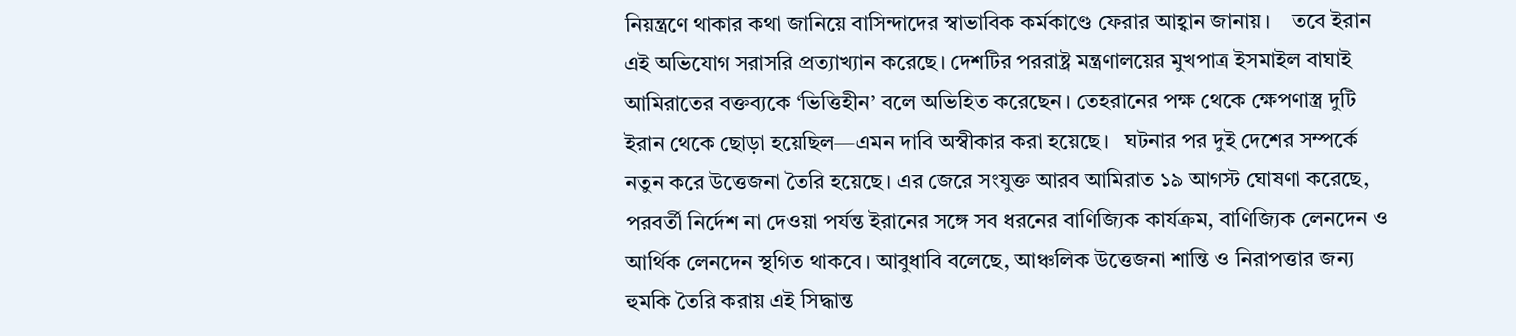নিয়ন্ত্রণে থাকার কথা জানিয়ে বাসিন্দাদের স্বাভাবিক কর্মকাণ্ডে ফেরার আহ্বান জানায়।    তবে ইরান এই অভিযোগ সরাসরি প্রত্যাখ্যান করেছে। দেশটির পররাষ্ট্র মন্ত্রণালয়ের মুখপাত্র ইসমাইল বাঘাই আমিরাতের বক্তব্যকে ‘ভিত্তিহীন’ বলে অভিহিত করেছেন। তেহরানের পক্ষ থেকে ক্ষেপণাস্ত্র দুটি ইরান থেকে ছোড়া হয়েছিল—এমন দাবি অস্বীকার করা হয়েছে।   ঘটনার পর দুই দেশের সম্পর্কে নতুন করে উত্তেজনা তৈরি হয়েছে। এর জেরে সংযুক্ত আরব আমিরাত ১৯ আগস্ট ঘোষণা করেছে, পরবর্তী নির্দেশ না দেওয়া পর্যন্ত ইরানের সঙ্গে সব ধরনের বাণিজ্যিক কার্যক্রম, বাণিজ্যিক লেনদেন ও আর্থিক লেনদেন স্থগিত থাকবে। আবুধাবি বলেছে, আঞ্চলিক উত্তেজনা শান্তি ও নিরাপত্তার জন্য হুমকি তৈরি করায় এই সিদ্ধান্ত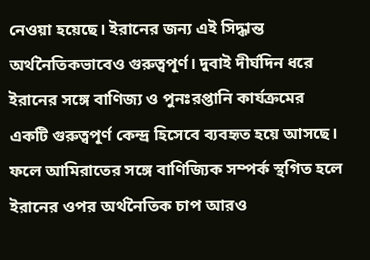নেওয়া হয়েছে। ইরানের জন্য এই সিদ্ধান্ত অর্থনৈতিকভাবেও গুরুত্বপূর্ণ। দুবাই দীর্ঘদিন ধরে ইরানের সঙ্গে বাণিজ্য ও পুনঃরপ্তানি কার্যক্রমের একটি গুরুত্বপূর্ণ কেন্দ্র হিসেবে ব্যবহৃত হয়ে আসছে। ফলে আমিরাতের সঙ্গে বাণিজ্যিক সম্পর্ক স্থগিত হলে ইরানের ওপর অর্থনৈতিক চাপ আরও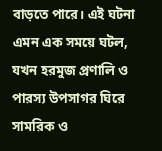বাড়তে পারে। এই ঘটনা এমন এক সময়ে ঘটল, যখন হরমুজ প্রণালি ও পারস্য উপসাগর ঘিরে সামরিক ও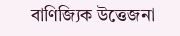বাণিজ্যিক উত্তেজনা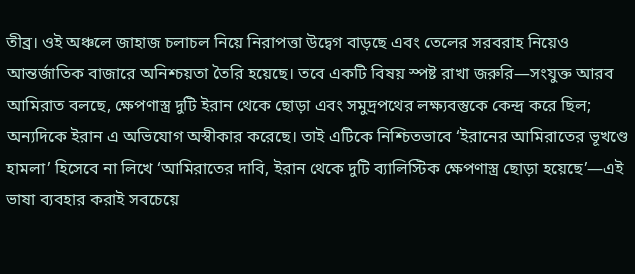তীব্র। ওই অঞ্চলে জাহাজ চলাচল নিয়ে নিরাপত্তা উদ্বেগ বাড়ছে এবং তেলের সরবরাহ নিয়েও আন্তর্জাতিক বাজারে অনিশ্চয়তা তৈরি হয়েছে। তবে একটি বিষয় স্পষ্ট রাখা জরুরি—সংযুক্ত আরব আমিরাত বলছে, ক্ষেপণাস্ত্র দুটি ইরান থেকে ছোড়া এবং সমুদ্রপথের লক্ষ্যবস্তুকে কেন্দ্র করে ছিল; অন্যদিকে ইরান এ অভিযোগ অস্বীকার করেছে। তাই এটিকে নিশ্চিতভাবে ‘ইরানের আমিরাতের ভূখণ্ডে হামলা’ হিসেবে না লিখে ‘আমিরাতের দাবি, ইরান থেকে দুটি ব্যালিস্টিক ক্ষেপণাস্ত্র ছোড়া হয়েছে’—এই ভাষা ব্যবহার করাই সবচেয়ে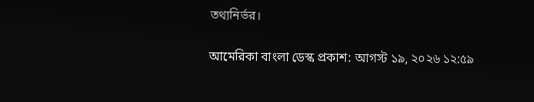তথ্যনির্ভর।

আমেরিকা বাংলা ডেস্ক প্রকাশ: আগস্ট ১৯, ২০২৬ ১২:৫৯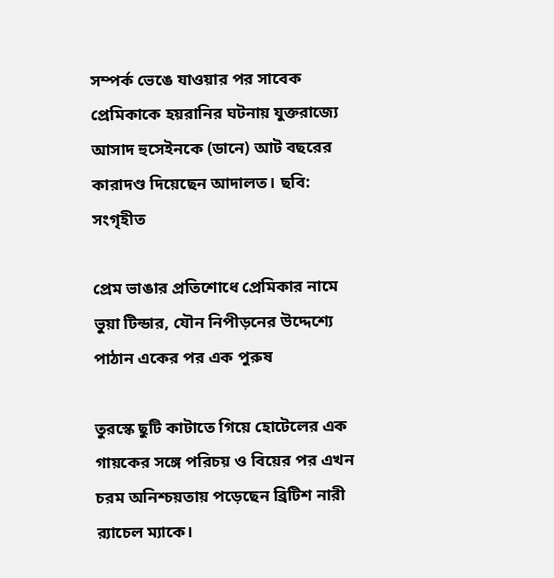সম্পর্ক ভেঙে যাওয়ার পর সাবেক প্রেমিকাকে হয়রানির ঘটনায় যুক্তরাজ্যে আসাদ হুসেইনকে (ডানে) আট বছরের কারাদণ্ড দিয়েছেন আদালত। ছবি: সংগৃহীত

প্রেম ভাঙার প্রতিশোধে প্রেমিকার নামে ভুয়া টিন্ডার, যৌন নিপীড়নের উদ্দেশ্যে পাঠান একের পর এক পুরুষ

তুরস্কে ছুটি কাটাতে গিয়ে হোটেলের এক গায়কের সঙ্গে পরিচয় ও বিয়ের পর এখন চরম অনিশ্চয়তায় পড়েছেন ব্রিটিশ নারী র‍্যাচেল ম্যাকে।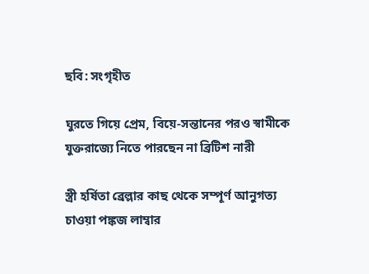ছবি: সংগৃহীত

ঘুরতে গিয়ে প্রেম, বিয়ে-সন্তানের পরও স্বামীকে যুক্তরাজ্যে নিতে পারছেন না ব্রিটিশ নারী

স্ত্রী হর্ষিতা ব্রেল্লার কাছ থেকে সম্পূর্ণ আনুগত্য চাওয়া পঙ্কজ লাম্বার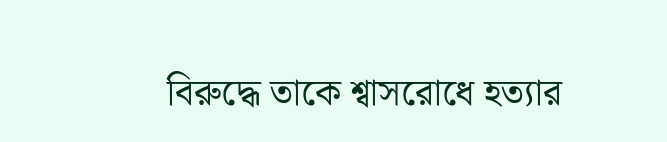বিরুদ্ধে তাকে শ্বাসরোধে হত্যার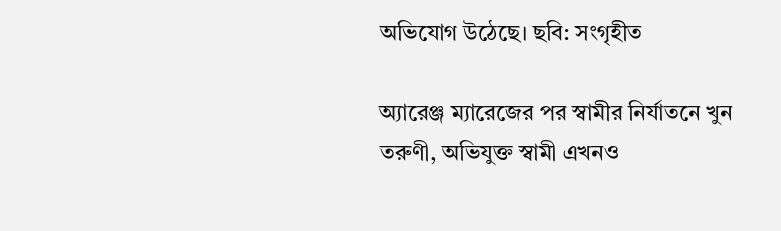অভিযোগ উঠেছে। ছবি: সংগৃহীত

অ্যারেঞ্জ ম্যারেজের পর স্বামীর নির্যাতনে খুন তরুণী, অভিযুক্ত স্বামী এখনও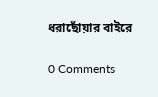ধরাছোঁয়ার বাইরে

0 Comments